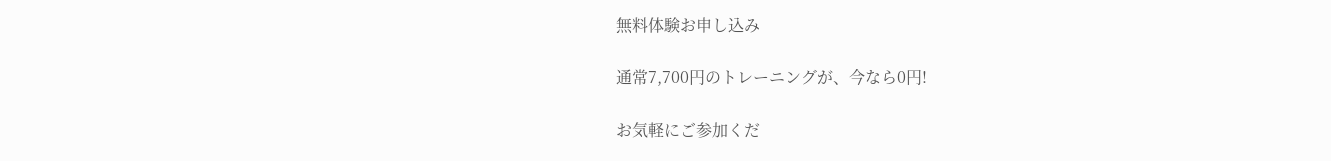無料体験お申し込み

通常7,700円のトレーニングが、今なら0円!

お気軽にご参加くだ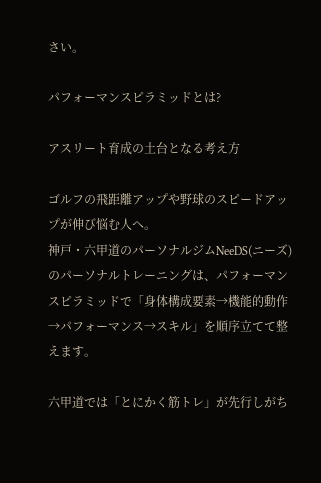さい。

パフォーマンスピラミッドとは?

アスリート育成の土台となる考え方

ゴルフの飛距離アップや野球のスピードアップが伸び悩む人へ。
神戸・六甲道のパーソナルジムNeeDS(ニーズ)のパーソナルトレーニングは、パフォーマンスピラミッドで「身体構成要素→機能的動作→パフォーマンス→スキル」を順序立てて整えます。

六甲道では「とにかく筋トレ」が先行しがち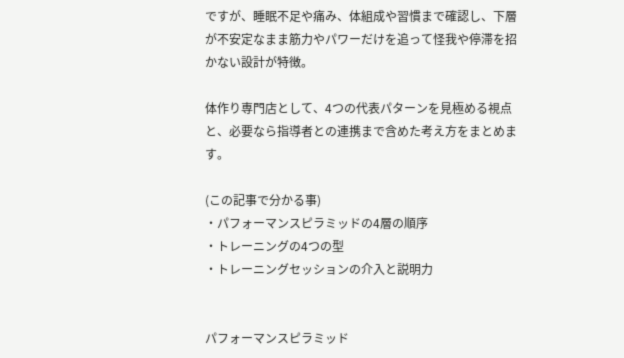ですが、睡眠不足や痛み、体組成や習慣まで確認し、下層が不安定なまま筋力やパワーだけを追って怪我や停滞を招かない設計が特徴。

体作り専門店として、4つの代表パターンを見極める視点と、必要なら指導者との連携まで含めた考え方をまとめます。

(この記事で分かる事)
・パフォーマンスピラミッドの4層の順序
・トレーニングの4つの型
・トレーニングセッションの介入と説明力


パフォーマンスピラミッド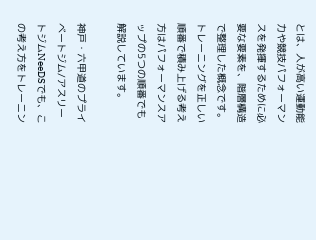とは、人が高い運動能力や競技パフォーマンスを発揮するために必要な要素を、階層構造で整理した概念です。 トレーニングを正しい順番で積み上げる考え方はパフォーマンスアップの5つの順番でも解説しています。

神戸・六甲道のプライベートジム/アスリートジムNeeDSでも、この考え方をトレーニン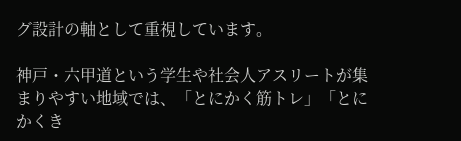グ設計の軸として重視しています。

神戸・六甲道という学生や社会人アスリートが集まりやすい地域では、「とにかく筋トレ」「とにかくき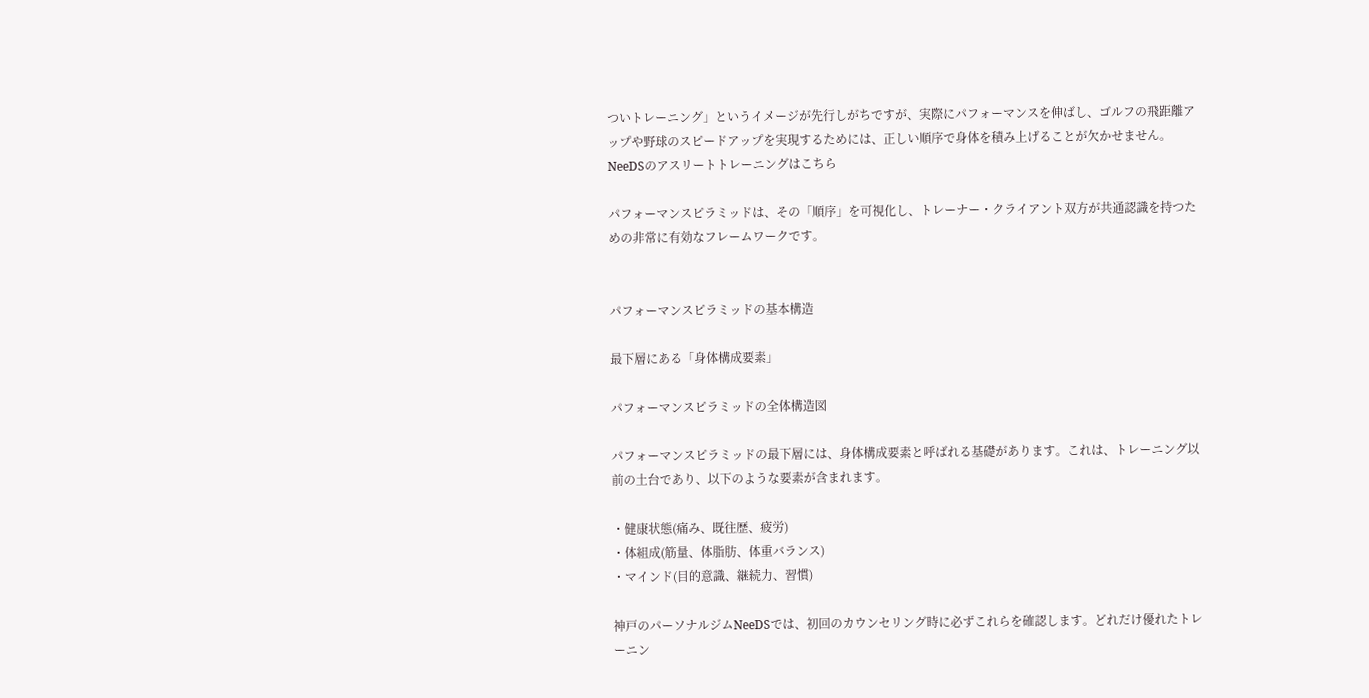ついトレーニング」というイメージが先行しがちですが、実際にパフォーマンスを伸ばし、ゴルフの飛距離アップや野球のスピードアップを実現するためには、正しい順序で身体を積み上げることが欠かせません。
NeeDSのアスリートトレーニングはこちら

パフォーマンスピラミッドは、その「順序」を可視化し、トレーナー・クライアント双方が共通認識を持つための非常に有効なフレームワークです。


パフォーマンスピラミッドの基本構造

最下層にある「身体構成要素」

パフォーマンスピラミッドの全体構造図

パフォーマンスピラミッドの最下層には、身体構成要素と呼ばれる基礎があります。これは、トレーニング以前の土台であり、以下のような要素が含まれます。

・健康状態(痛み、既往歴、疲労)
・体組成(筋量、体脂肪、体重バランス)
・マインド(目的意識、継続力、習慣)

神戸のパーソナルジムNeeDSでは、初回のカウンセリング時に必ずこれらを確認します。どれだけ優れたトレーニン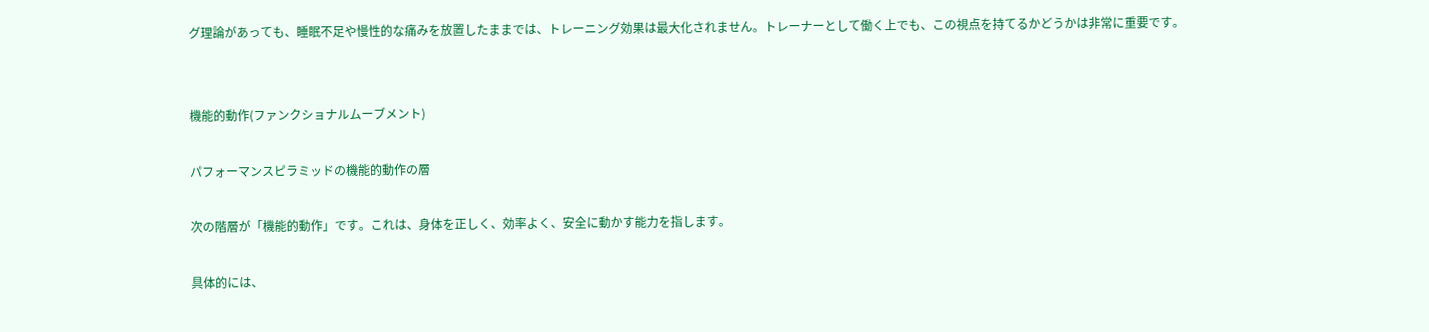グ理論があっても、睡眠不足や慢性的な痛みを放置したままでは、トレーニング効果は最大化されません。トレーナーとして働く上でも、この視点を持てるかどうかは非常に重要です。


機能的動作(ファンクショナルムーブメント)

パフォーマンスピラミッドの機能的動作の層

次の階層が「機能的動作」です。これは、身体を正しく、効率よく、安全に動かす能力を指します。

具体的には、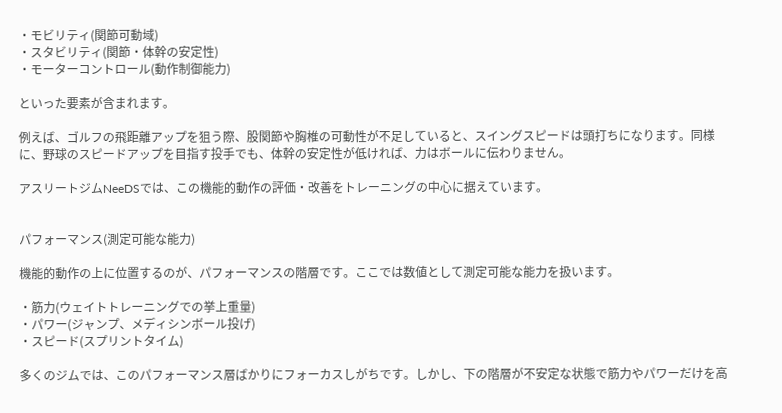・モビリティ(関節可動域)
・スタビリティ(関節・体幹の安定性)
・モーターコントロール(動作制御能力)

といった要素が含まれます。

例えば、ゴルフの飛距離アップを狙う際、股関節や胸椎の可動性が不足していると、スイングスピードは頭打ちになります。同様に、野球のスピードアップを目指す投手でも、体幹の安定性が低ければ、力はボールに伝わりません。

アスリートジムNeeDSでは、この機能的動作の評価・改善をトレーニングの中心に据えています。


パフォーマンス(測定可能な能力)

機能的動作の上に位置するのが、パフォーマンスの階層です。ここでは数値として測定可能な能力を扱います。

・筋力(ウェイトトレーニングでの挙上重量)
・パワー(ジャンプ、メディシンボール投げ)
・スピード(スプリントタイム)

多くのジムでは、このパフォーマンス層ばかりにフォーカスしがちです。しかし、下の階層が不安定な状態で筋力やパワーだけを高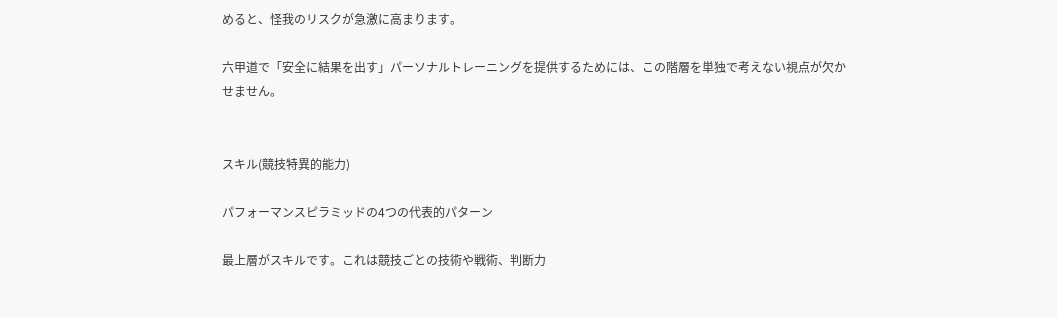めると、怪我のリスクが急激に高まります。

六甲道で「安全に結果を出す」パーソナルトレーニングを提供するためには、この階層を単独で考えない視点が欠かせません。


スキル(競技特異的能力)

パフォーマンスピラミッドの4つの代表的パターン

最上層がスキルです。これは競技ごとの技術や戦術、判断力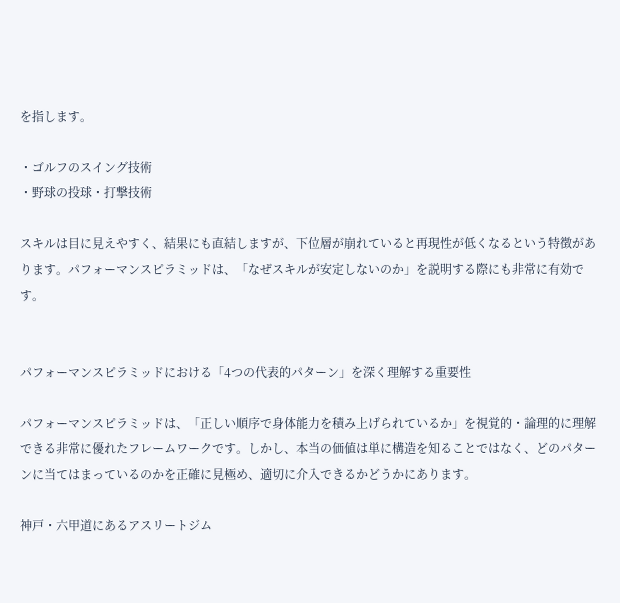を指します。

・ゴルフのスイング技術
・野球の投球・打撃技術

スキルは目に見えやすく、結果にも直結しますが、下位層が崩れていると再現性が低くなるという特徴があります。パフォーマンスピラミッドは、「なぜスキルが安定しないのか」を説明する際にも非常に有効です。


パフォーマンスピラミッドにおける「4つの代表的パターン」を深く理解する重要性

パフォーマンスピラミッドは、「正しい順序で身体能力を積み上げられているか」を視覚的・論理的に理解できる非常に優れたフレームワークです。しかし、本当の価値は単に構造を知ることではなく、どのパターンに当てはまっているのかを正確に見極め、適切に介入できるかどうかにあります。

神戸・六甲道にあるアスリートジム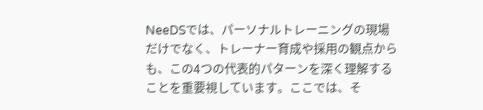NeeDSでは、パーソナルトレーニングの現場だけでなく、トレーナー育成や採用の観点からも、この4つの代表的パターンを深く理解することを重要視しています。ここでは、そ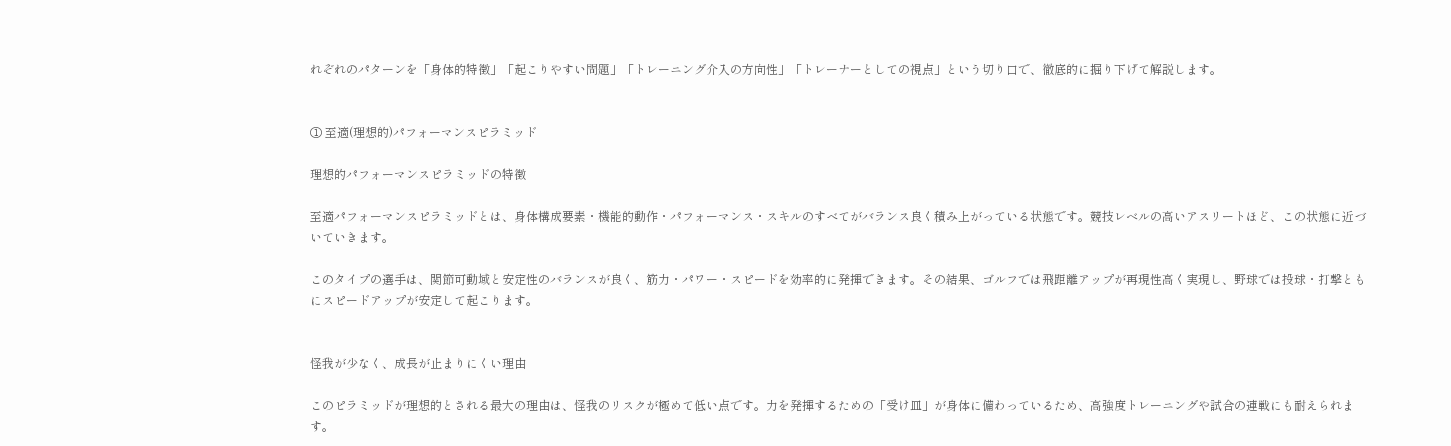れぞれのパターンを「身体的特徴」「起こりやすい問題」「トレーニング介入の方向性」「トレーナーとしての視点」という切り口で、徹底的に掘り下げて解説します。


① 至適(理想的)パフォーマンスピラミッド

理想的パフォーマンスピラミッドの特徴

至適パフォーマンスピラミッドとは、身体構成要素・機能的動作・パフォーマンス・スキルのすべてがバランス良く積み上がっている状態です。競技レベルの高いアスリートほど、この状態に近づいていきます。

このタイプの選手は、関節可動域と安定性のバランスが良く、筋力・パワー・スピードを効率的に発揮できます。その結果、ゴルフでは飛距離アップが再現性高く実現し、野球では投球・打撃ともにスピードアップが安定して起こります。


怪我が少なく、成長が止まりにくい理由

このピラミッドが理想的とされる最大の理由は、怪我のリスクが極めて低い点です。力を発揮するための「受け皿」が身体に備わっているため、高強度トレーニングや試合の連戦にも耐えられます。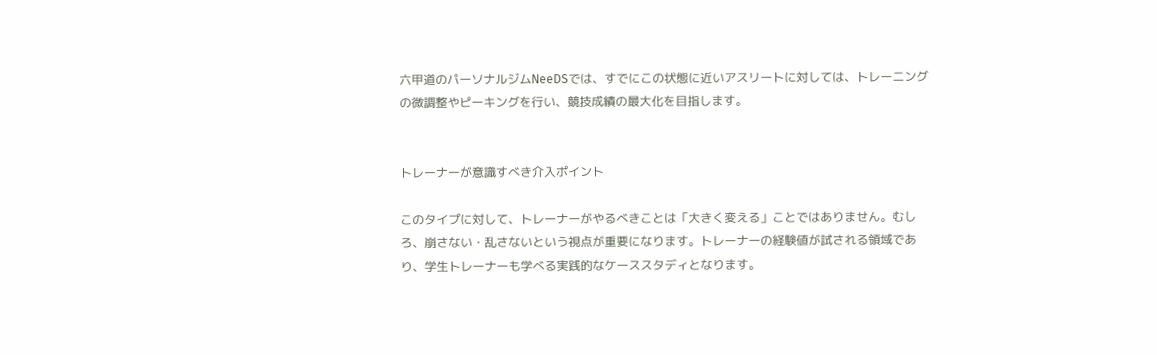六甲道のパーソナルジムNeeDSでは、すでにこの状態に近いアスリートに対しては、トレーニングの微調整やピーキングを行い、競技成績の最大化を目指します。


トレーナーが意識すべき介入ポイント

このタイプに対して、トレーナーがやるべきことは「大きく変える」ことではありません。むしろ、崩さない・乱さないという視点が重要になります。トレーナーの経験値が試される領域であり、学生トレーナーも学べる実践的なケーススタディとなります。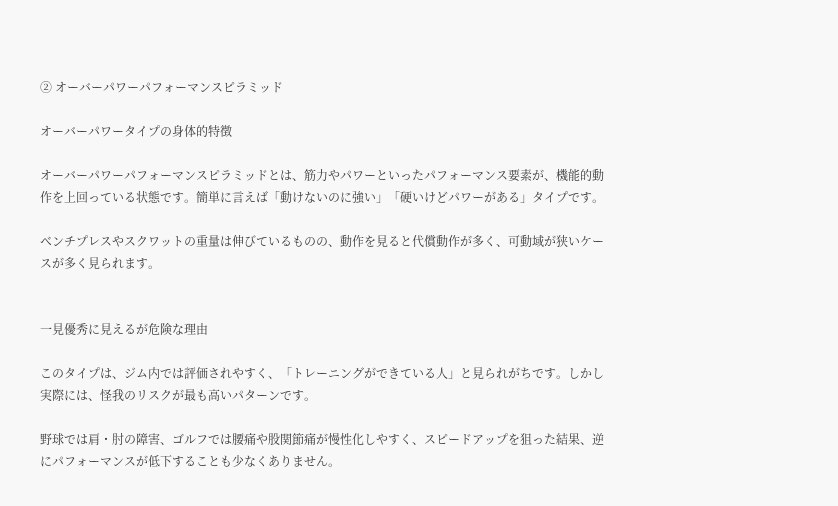② オーバーパワーパフォーマンスピラミッド

オーバーパワータイプの身体的特徴

オーバーパワーパフォーマンスピラミッドとは、筋力やパワーといったパフォーマンス要素が、機能的動作を上回っている状態です。簡単に言えば「動けないのに強い」「硬いけどパワーがある」タイプです。

ベンチプレスやスクワットの重量は伸びているものの、動作を見ると代償動作が多く、可動域が狭いケースが多く見られます。


一見優秀に見えるが危険な理由

このタイプは、ジム内では評価されやすく、「トレーニングができている人」と見られがちです。しかし実際には、怪我のリスクが最も高いパターンです。

野球では肩・肘の障害、ゴルフでは腰痛や股関節痛が慢性化しやすく、スピードアップを狙った結果、逆にパフォーマンスが低下することも少なくありません。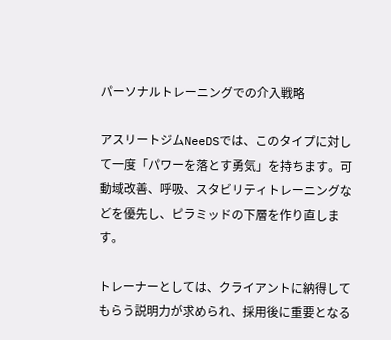パーソナルトレーニングでの介入戦略

アスリートジムNeeDSでは、このタイプに対して一度「パワーを落とす勇気」を持ちます。可動域改善、呼吸、スタビリティトレーニングなどを優先し、ピラミッドの下層を作り直します。

トレーナーとしては、クライアントに納得してもらう説明力が求められ、採用後に重要となる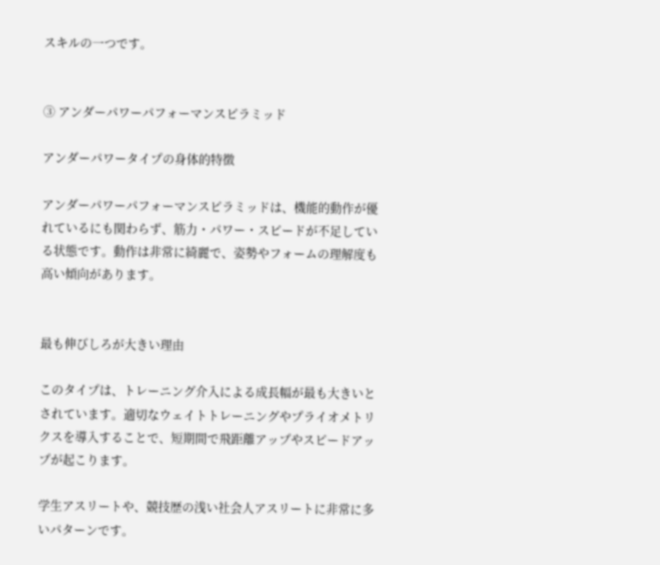スキルの一つです。


③ アンダーパワーパフォーマンスピラミッド

アンダーパワータイプの身体的特徴

アンダーパワーパフォーマンスピラミッドは、機能的動作が優れているにも関わらず、筋力・パワー・スピードが不足している状態です。動作は非常に綺麗で、姿勢やフォームの理解度も高い傾向があります。


最も伸びしろが大きい理由

このタイプは、トレーニング介入による成長幅が最も大きいとされています。適切なウェイトトレーニングやプライオメトリクスを導入することで、短期間で飛距離アップやスピードアップが起こります。

学生アスリートや、競技歴の浅い社会人アスリートに非常に多いパターンです。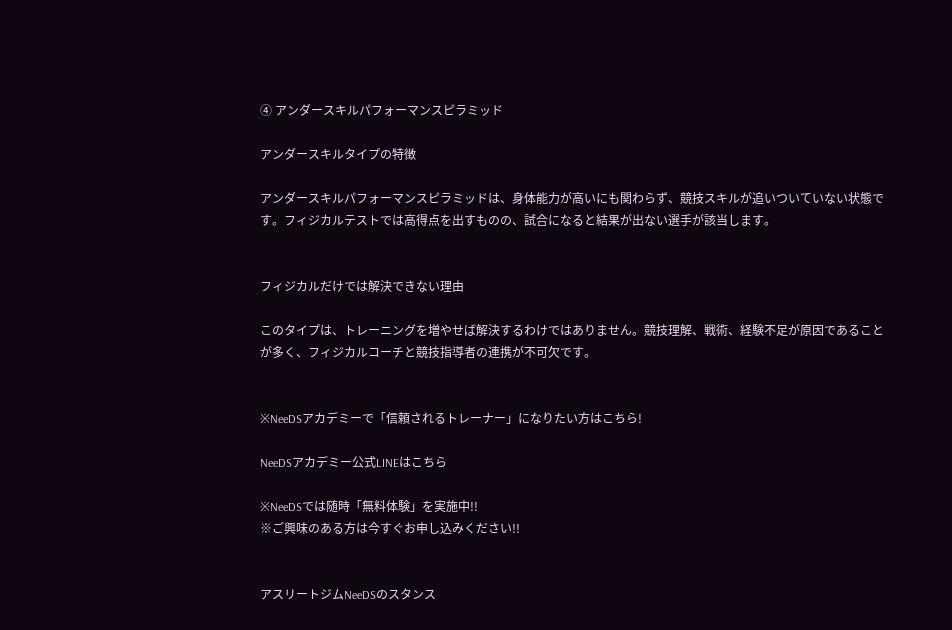④ アンダースキルパフォーマンスピラミッド

アンダースキルタイプの特徴

アンダースキルパフォーマンスピラミッドは、身体能力が高いにも関わらず、競技スキルが追いついていない状態です。フィジカルテストでは高得点を出すものの、試合になると結果が出ない選手が該当します。


フィジカルだけでは解決できない理由

このタイプは、トレーニングを増やせば解決するわけではありません。競技理解、戦術、経験不足が原因であることが多く、フィジカルコーチと競技指導者の連携が不可欠です。


※NeeDSアカデミーで「信頼されるトレーナー」になりたい方はこちら!

NeeDSアカデミー公式LINEはこちら

※NeeDSでは随時「無料体験」を実施中!!
※ご興味のある方は今すぐお申し込みください!!


アスリートジムNeeDSのスタンス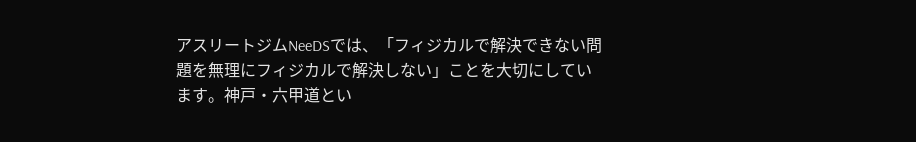アスリートジムNeeDSでは、「フィジカルで解決できない問題を無理にフィジカルで解決しない」ことを大切にしています。神戸・六甲道とい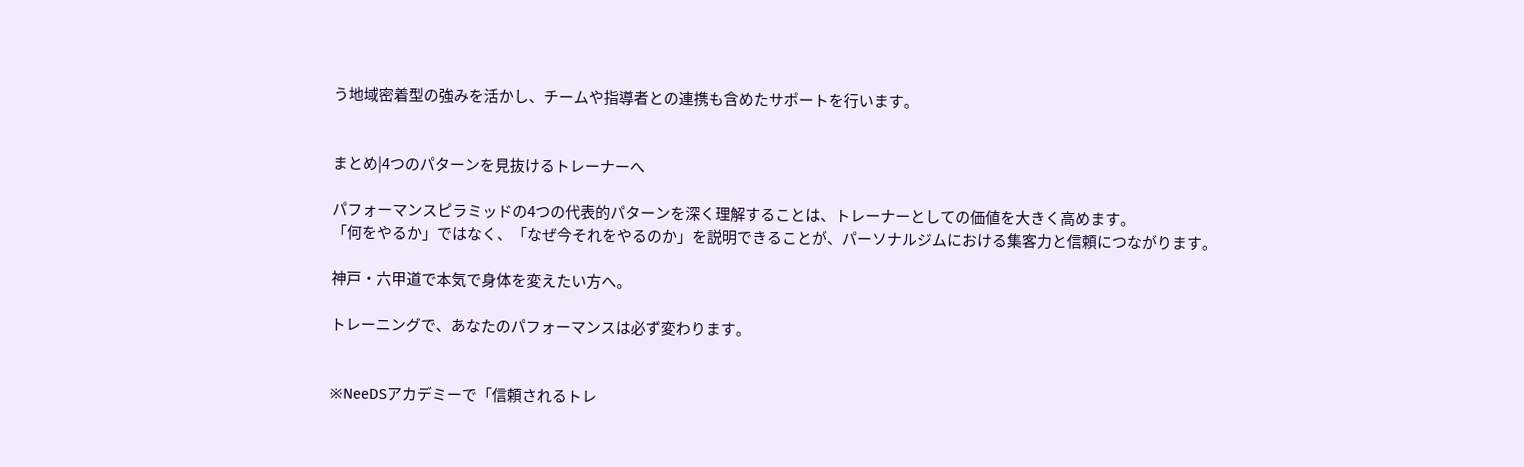う地域密着型の強みを活かし、チームや指導者との連携も含めたサポートを行います。


まとめ|4つのパターンを見抜けるトレーナーへ

パフォーマンスピラミッドの4つの代表的パターンを深く理解することは、トレーナーとしての価値を大きく高めます。
「何をやるか」ではなく、「なぜ今それをやるのか」を説明できることが、パーソナルジムにおける集客力と信頼につながります。

神戸・六甲道で本気で身体を変えたい方へ。

トレーニングで、あなたのパフォーマンスは必ず変わります。


※NeeDSアカデミーで「信頼されるトレ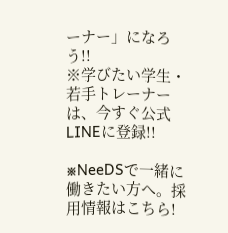ーナー」になろう!!
※学びたい学生・若手トレーナーは、今すぐ公式LINEに登録!!

※NeeDSで一緒に働きたい方へ。採用情報はこちら!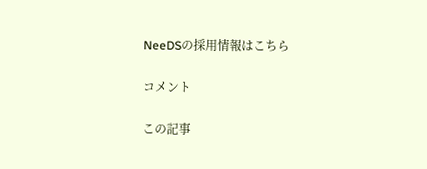NeeDSの採用情報はこちら

コメント

この記事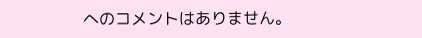へのコメントはありません。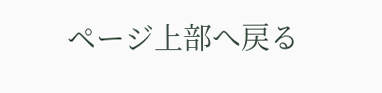ページ上部へ戻る